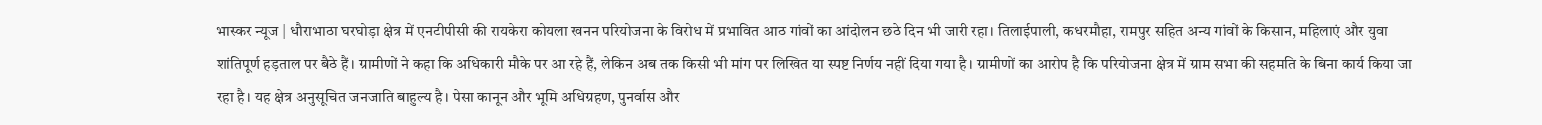भास्कर न्यूज | धौराभाठा घरघोड़ा क्षेत्र में एनटीपीसी की रायकेरा कोयला खनन परियोजना के विरोध में प्रभावित आठ गांवों का आंदोलन छठे दिन भी जारी रहा। तिलाईपाली, कधरमौहा, रामपुर सहित अन्य गांवों के किसान, महिलाएं और युवा शांतिपूर्ण हड़ताल पर बैठे हैं। ग्रामीणों ने कहा कि अधिकारी मौके पर आ रहे हैं, लेकिन अब तक किसी भी मांग पर लिखित या स्पष्ट निर्णय नहीं दिया गया है। ग्रामीणों का आरोप है कि परियोजना क्षेत्र में ग्राम सभा की सहमति के बिना कार्य किया जा रहा है। यह क्षेत्र अनुसूचित जनजाति बाहुल्य है। पेसा कानून और भूमि अधिग्रहण, पुनर्वास और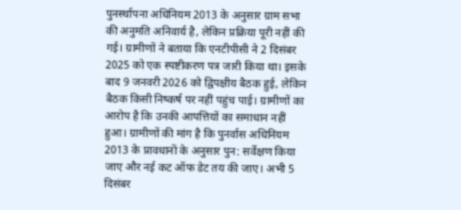पुनर्स्थापना अधिनियम 2013 के अनुसार ग्राम सभा की अनुमति अनिवार्य है, लेकिन प्रक्रिया पूरी नहीं की गई। ग्रामीणों ने बताया कि एनटीपीसी ने 2 दिसंबर 2025 को एक स्पष्टीकरण पत्र जारी किया था। इसके बाद 9 जनवरी 2026 को द्विपक्षीय बैठक हुई, लेकिन बैठक किसी निष्कर्ष पर नहीं पहुंच पाई। ग्रामीणों का आरोप है कि उनकी आपत्तियों का समाधान नहीं हुआ। ग्रामीणों की मांग है कि पुनर्वास अधिनियम 2013 के प्रावधानों के अनुसार पुन: सर्वेक्षण किया जाए और नई कट ऑफ डेट तय की जाए। अभी 5 दिसंबर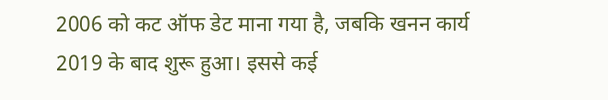2006 को कट ऑफ डेट माना गया है, जबकि खनन कार्य 2019 के बाद शुरू हुआ। इससे कई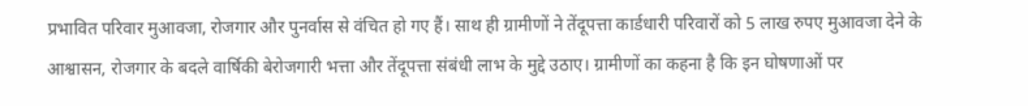प्रभावित परिवार मुआवजा, रोजगार और पुनर्वास से वंचित हो गए हैं। साथ ही ग्रामीणों ने तेंदूपत्ता कार्डधारी परिवारों को 5 लाख रुपए मुआवजा देने के आश्वासन, रोजगार के बदले वार्षिकी बेरोजगारी भत्ता और तेंदूपत्ता संबंधी लाभ के मुद्दे उठाए। ग्रामीणों का कहना है कि इन घोषणाओं पर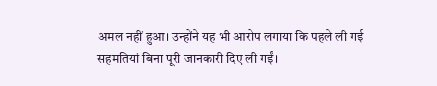अमल नहीं हुआ। उन्होंने यह भी आरोप लगाया कि पहले ली गई सहमतियां बिना पूरी जानकारी दिए ली गईं।